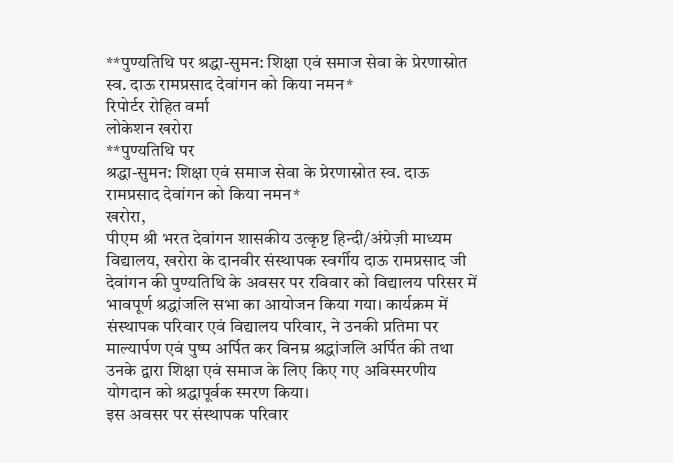**पुण्यतिथि पर श्रद्धा-सुमन: शिक्षा एवं समाज सेवा के प्रेरणास्रोत स्व. दाऊ रामप्रसाद देवांगन को किया नमन*
रिपोर्टर रोहित वर्मा
लोकेशन खरोरा
**पुण्यतिथि पर
श्रद्धा-सुमन: शिक्षा एवं समाज सेवा के प्रेरणास्रोत स्व. दाऊ रामप्रसाद देवांगन को किया नमन*
खरोरा,
पीएम श्री भरत देवांगन शासकीय उत्कृष्ट हिन्दी/अंग्रेज़ी माध्यम विद्यालय, खरोरा के दानवीर संस्थापक स्वर्गीय दाऊ रामप्रसाद जी देवांगन की पुण्यतिथि के अवसर पर रविवार को विद्यालय परिसर में भावपूर्ण श्रद्धांजलि सभा का आयोजन किया गया। कार्यक्रम में संस्थापक परिवार एवं विद्यालय परिवार, ने उनकी प्रतिमा पर माल्यार्पण एवं पुष्प अर्पित कर विनम्र श्रद्धांजलि अर्पित की तथा उनके द्वारा शिक्षा एवं समाज के लिए किए गए अविस्मरणीय योगदान को श्रद्धापूर्वक स्मरण किया।
इस अवसर पर संस्थापक परिवार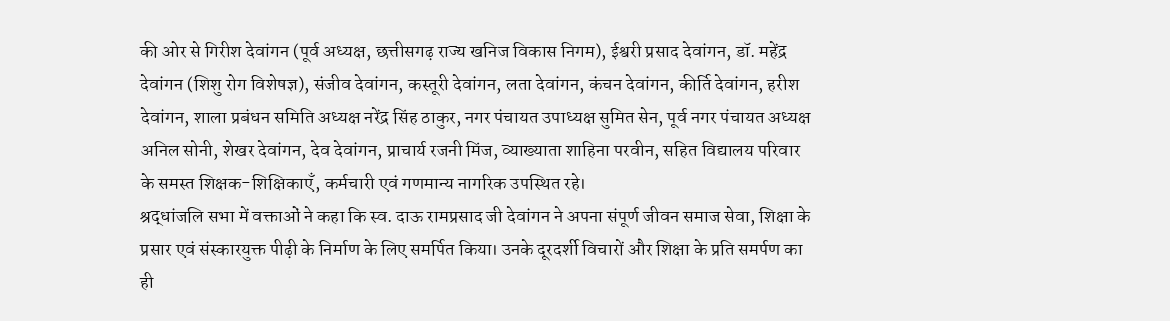की ओर से गिरीश देवांगन (पूर्व अध्यक्ष, छत्तीसगढ़ राज्य खनिज विकास निगम), ईश्वरी प्रसाद देवांगन, डॉ. महेंद्र देवांगन (शिशु रोग विशेषज्ञ), संजीव देवांगन, कस्तूरी देवांगन, लता देवांगन, कंचन देवांगन, कीर्ति देवांगन, हरीश देवांगन, शाला प्रबंधन समिति अध्यक्ष नरेंद्र सिंह ठाकुर, नगर पंचायत उपाध्यक्ष सुमित सेन, पूर्व नगर पंचायत अध्यक्ष अनिल सोनी, शेखर देवांगन, देव देवांगन, प्राचार्य रजनी मिंज, व्याख्याता शाहिना परवीन, सहित विद्यालय परिवार के समस्त शिक्षक-शिक्षिकाएँ, कर्मचारी एवं गणमान्य नागरिक उपस्थित रहे।
श्रद्धांजलि सभा में वक्ताओं ने कहा कि स्व. दाऊ रामप्रसाद जी देवांगन ने अपना संपूर्ण जीवन समाज सेवा, शिक्षा के प्रसार एवं संस्कारयुक्त पीढ़ी के निर्माण के लिए समर्पित किया। उनके दूरदर्शी विचारों और शिक्षा के प्रति समर्पण का ही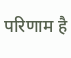परिणाम है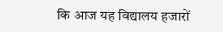कि आज यह विद्यालय हजारों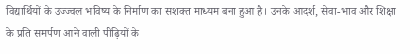विद्यार्थियों के उज्ज्वल भविष्य के निर्माण का सशक्त माध्यम बना हुआ है। उनके आदर्श, सेवा-भाव और शिक्षा के प्रति समर्पण आने वाली पीढ़ियों के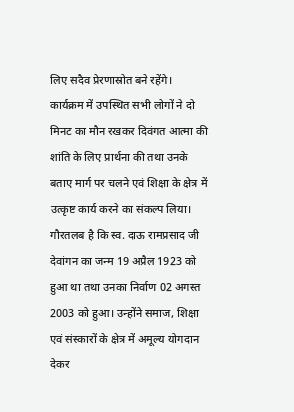लिए सदैव प्रेरणास्रोत बने रहेंगे।
कार्यक्रम में उपस्थित सभी लोगों ने दो मिनट का मौन रखकर दिवंगत आत्मा की शांति के लिए प्रार्थना की तथा उनके बताए मार्ग पर चलने एवं शिक्षा के क्षेत्र में उत्कृष्ट कार्य करने का संकल्प लिया।
गौरतलब है कि स्व. दाऊ रामप्रसाद जी देवांगन का जन्म 19 अप्रैल 1923 को हुआ था तथा उनका निर्वाण 02 अगस्त 2003 को हुआ। उन्होंने समाज, शिक्षा एवं संस्कारों के क्षेत्र में अमूल्य योगदान देकर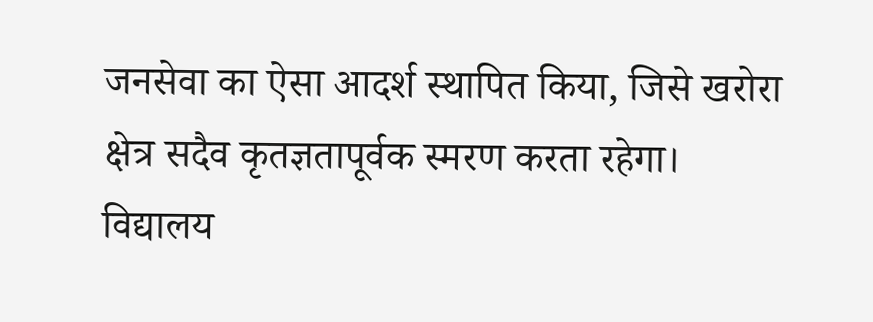जनसेवा का ऐसा आदर्श स्थापित किया, जिसे खरोरा क्षेत्र सदैव कृतज्ञतापूर्वक स्मरण करता रहेगा।
विद्यालय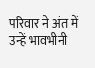परिवार ने अंत में उन्हें भावभीनी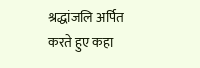श्रद्धांजलि अर्पित करते हुए कहा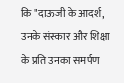कि "दाऊजी के आदर्श, उनके संस्कार और शिक्षा के प्रति उनका समर्पण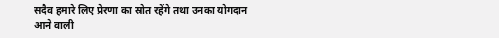सदैव हमारे लिए प्रेरणा का स्रोत रहेंगे तथा उनका योगदान आने वाली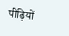पीढ़ियों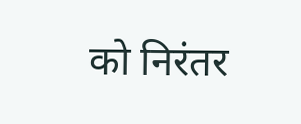को निरंतर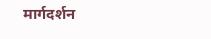मार्गदर्शन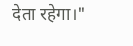देता रहेगा।"